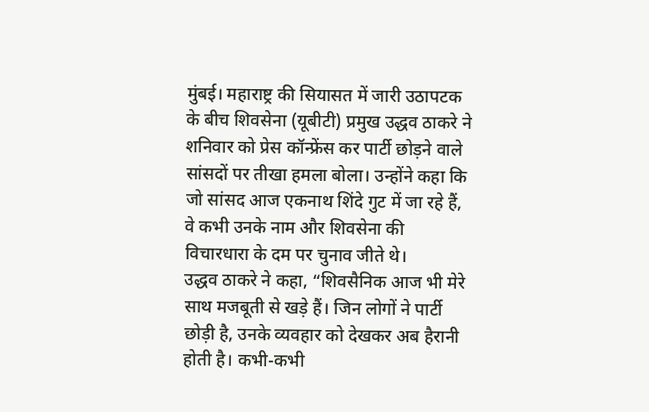मुंबई। महाराष्ट्र की सियासत में जारी उठापटक के बीच शिवसेना (यूबीटी) प्रमुख उद्धव ठाकरे ने शनिवार को प्रेस कॉन्फ्रेंस कर पार्टी छोड़ने वाले सांसदों पर तीखा हमला बोला। उन्होंने कहा कि जो सांसद आज एकनाथ शिंदे गुट में जा रहे हैं, वे कभी उनके नाम और शिवसेना की विचारधारा के दम पर चुनाव जीते थे।
उद्धव ठाकरे ने कहा, “शिवसैनिक आज भी मेरे साथ मजबूती से खड़े हैं। जिन लोगों ने पार्टी छोड़ी है, उनके व्यवहार को देखकर अब हैरानी होती है। कभी-कभी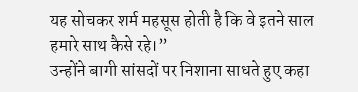यह सोचकर शर्म महसूस होती है कि वे इतने साल हमारे साथ कैसे रहे।”
उन्होंने बागी सांसदों पर निशाना साधते हुए कहा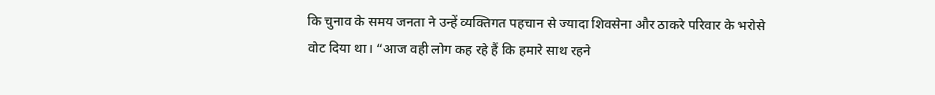कि चुनाव के समय जनता ने उन्हें व्यक्तिगत पहचान से ज्यादा शिवसेना और ठाकरे परिवार के भरोसे वोट दिया था। “आज वही लोग कह रहे हैं कि हमारे साथ रहने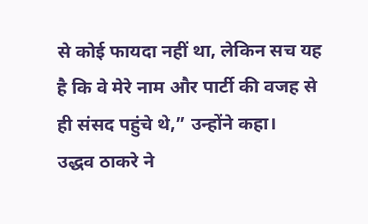से कोई फायदा नहीं था, लेकिन सच यह है कि वे मेरे नाम और पार्टी की वजह से ही संसद पहुंचे थे,” उन्होंने कहा।
उद्धव ठाकरे ने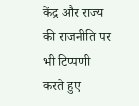केंद्र और राज्य की राजनीति पर भी टिप्पणी करते हुए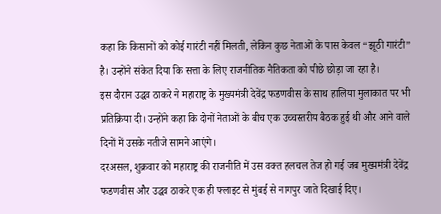कहा कि किसानों को कोई गारंटी नहीं मिलती, लेकिन कुछ नेताओं के पास केवल “झूठी गारंटी” है। उन्होंने संकेत दिया कि सत्ता के लिए राजनीतिक नैतिकता को पीछे छोड़ा जा रहा है।
इस दौरान उद्धव ठाकरे ने महाराष्ट्र के मुख्यमंत्री देवेंद्र फडणवीस के साथ हालिया मुलाकात पर भी प्रतिक्रिया दी। उन्होंने कहा कि दोनों नेताओं के बीच एक उच्चस्तरीय बैठक हुई थी और आने वाले दिनों में उसके नतीजे सामने आएंगे।
दरअसल, शुक्रवार को महाराष्ट्र की राजनीति में उस वक्त हलचल तेज हो गई जब मुख्यमंत्री देवेंद्र फडणवीस और उद्धव ठाकरे एक ही फ्लाइट से मुंबई से नागपुर जाते दिखाई दिए।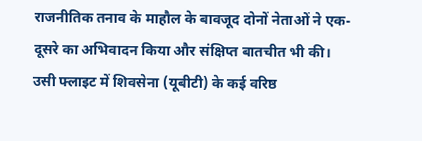राजनीतिक तनाव के माहौल के बावजूद दोनों नेताओं ने एक-दूसरे का अभिवादन किया और संक्षिप्त बातचीत भी की।
उसी फ्लाइट में शिवसेना (यूबीटी) के कई वरिष्ठ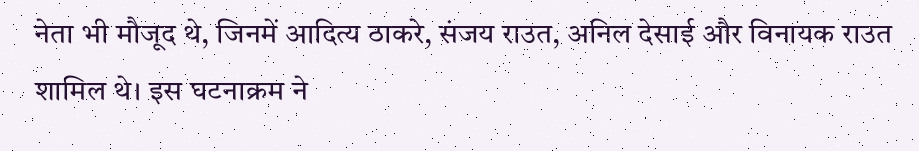नेता भी मौजूद थे, जिनमें आदित्य ठाकरे, संजय राउत, अनिल देसाई और विनायक राउत शामिल थे। इस घटनाक्रम ने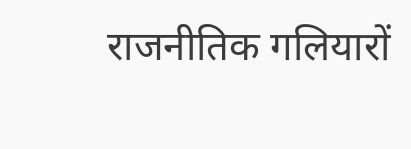राजनीतिक गलियारों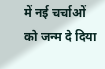में नई चर्चाओं को जन्म दे दिया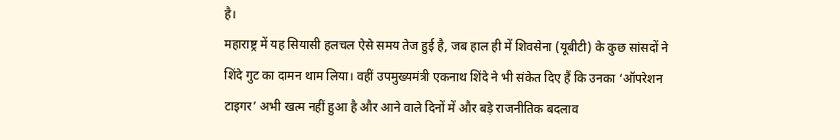है।
महाराष्ट्र में यह सियासी हलचल ऐसे समय तेज हुई है, जब हाल ही में शिवसेना (यूबीटी) के कुछ सांसदों ने शिंदे गुट का दामन थाम लिया। वहीं उपमुख्यमंत्री एकनाथ शिंदे ने भी संकेत दिए हैं कि उनका ‘ऑपरेशन टाइगर’ अभी खत्म नहीं हुआ है और आने वाले दिनों में और बड़े राजनीतिक बदलाव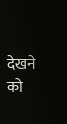देखने को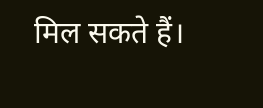मिल सकते हैं।